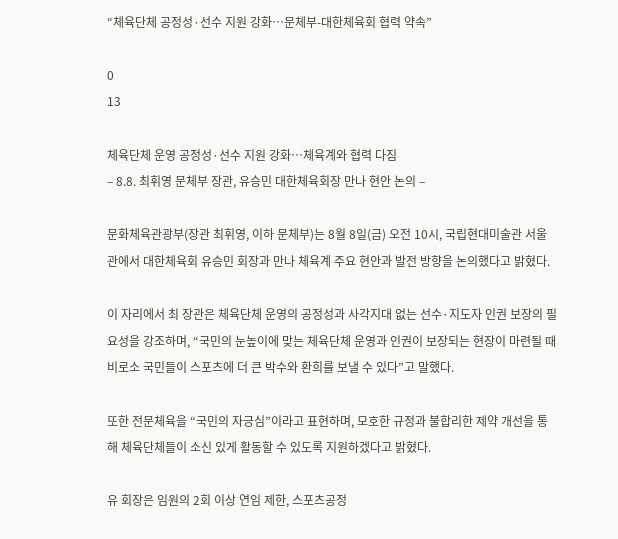“체육단체 공정성·선수 지원 강화…문체부-대한체육회 협력 약속”

0
13

체육단체 운영 공정성·선수 지원 강화…체육계와 협력 다짐
– 8.8. 최휘영 문체부 장관, 유승민 대한체육회장 만나 현안 논의 –

문화체육관광부(장관 최휘영, 이하 문체부)는 8월 8일(금) 오전 10시, 국립현대미술관 서울관에서 대한체육회 유승민 회장과 만나 체육계 주요 현안과 발전 방향을 논의했다고 밝혔다.

이 자리에서 최 장관은 체육단체 운영의 공정성과 사각지대 없는 선수·지도자 인권 보장의 필요성을 강조하며, “국민의 눈높이에 맞는 체육단체 운영과 인권이 보장되는 현장이 마련될 때 비로소 국민들이 스포츠에 더 큰 박수와 환희를 보낼 수 있다”고 말했다.

또한 전문체육을 “국민의 자긍심”이라고 표현하며, 모호한 규정과 불합리한 제약 개선을 통해 체육단체들이 소신 있게 활동할 수 있도록 지원하겠다고 밝혔다.

유 회장은 임원의 2회 이상 연임 제한, 스포츠공정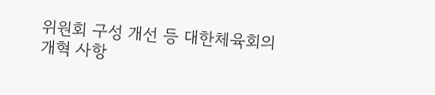위원회 구성 개선 등 대한체육회의 개혁 사항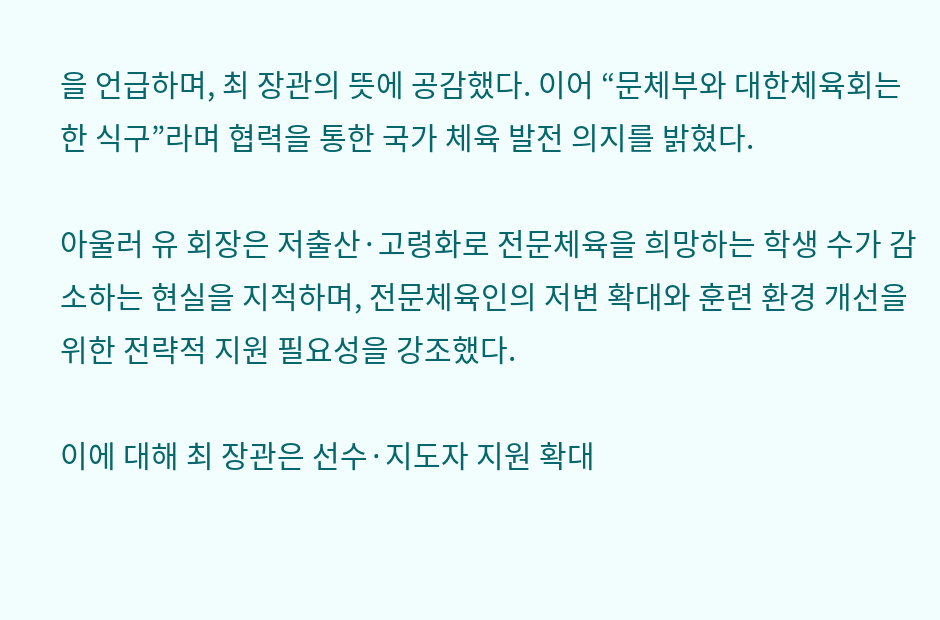을 언급하며, 최 장관의 뜻에 공감했다. 이어 “문체부와 대한체육회는 한 식구”라며 협력을 통한 국가 체육 발전 의지를 밝혔다.

아울러 유 회장은 저출산·고령화로 전문체육을 희망하는 학생 수가 감소하는 현실을 지적하며, 전문체육인의 저변 확대와 훈련 환경 개선을 위한 전략적 지원 필요성을 강조했다.

이에 대해 최 장관은 선수·지도자 지원 확대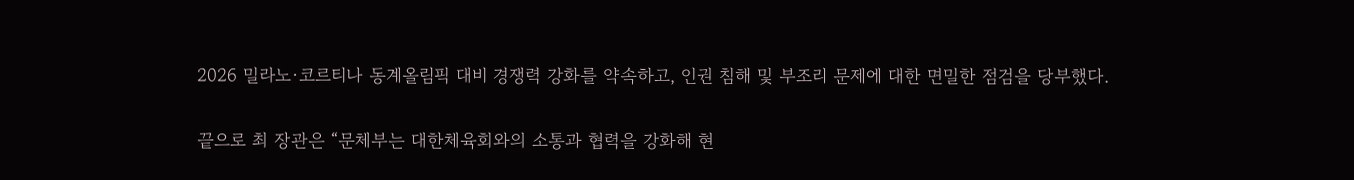2026 밀라노·코르티나 동계올림픽 대비 경쟁력 강화를 약속하고, 인권 침해 및 부조리 문제에 대한 면밀한 점검을 당부했다.

끝으로 최 장관은 “문체부는 대한체육회와의 소통과 협력을 강화해 현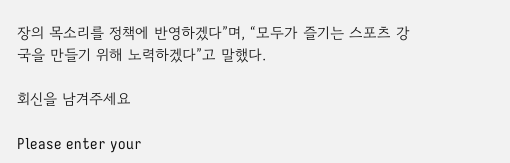장의 목소리를 정책에 반영하겠다”며, “모두가 즐기는 스포츠 강국을 만들기 위해 노력하겠다”고 말했다.

회신을 남겨주세요

Please enter your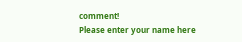comment!
Please enter your name here